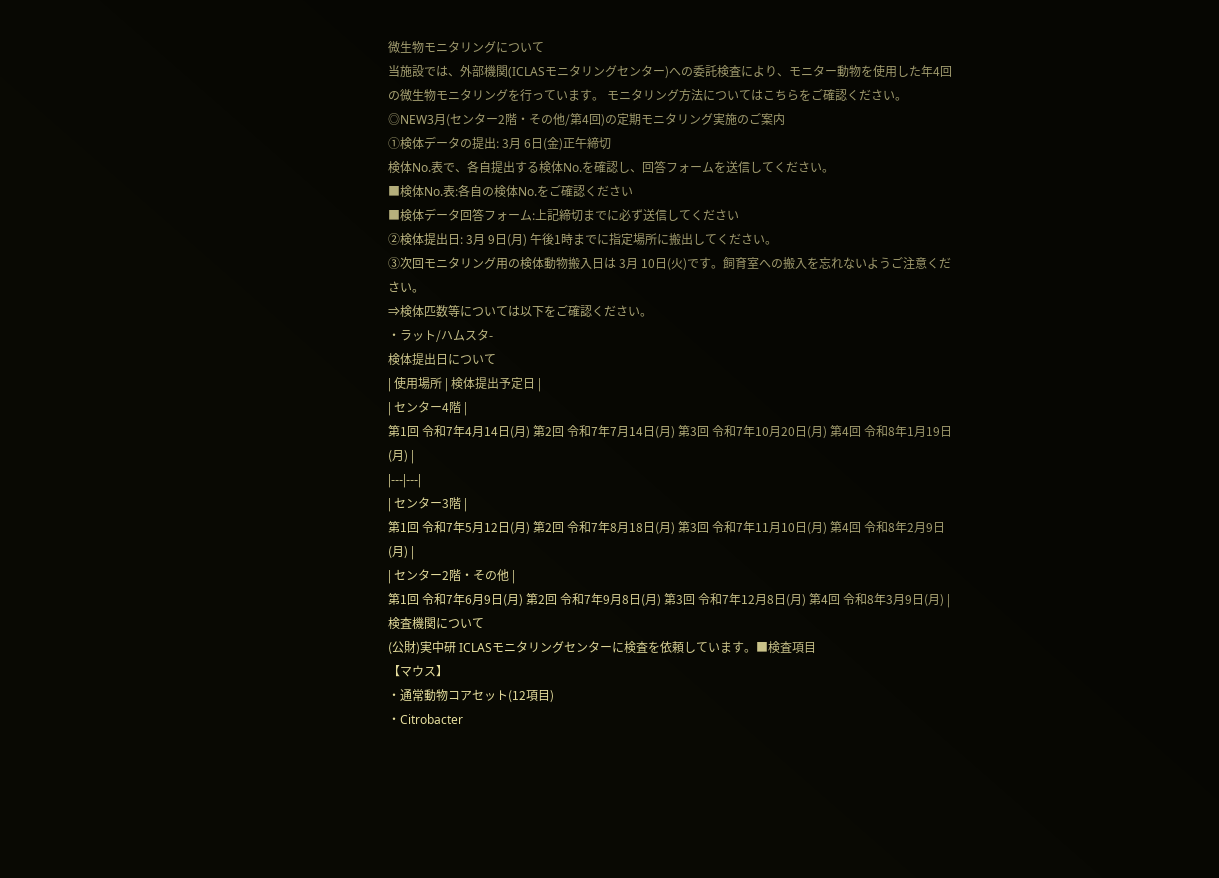微生物モニタリングについて
当施設では、外部機関(ICLASモニタリングセンター)への委託検査により、モニター動物を使用した年4回の微生物モニタリングを行っています。 モニタリング方法についてはこちらをご確認ください。
◎NEW3月(センター2階・その他/第4回)の定期モニタリング実施のご案内
①検体データの提出: 3月 6日(金)正午締切
検体No.表で、各自提出する検体No.を確認し、回答フォームを送信してください。
■検体No.表:各自の検体No.をご確認ください
■検体データ回答フォーム:上記締切までに必ず送信してください
②検体提出日: 3月 9日(月) 午後1時までに指定場所に搬出してください。
③次回モニタリング用の検体動物搬入日は 3月 10日(火)です。飼育室への搬入を忘れないようご注意ください。
⇒検体匹数等については以下をご確認ください。
・ラット/ハムスタ-
検体提出日について
| 使用場所 | 検体提出予定日 |
| センター4階 |
第1回 令和7年4月14日(月) 第2回 令和7年7月14日(月) 第3回 令和7年10月20日(月) 第4回 令和8年1月19日(月) |
|---|---|
| センター3階 |
第1回 令和7年5月12日(月) 第2回 令和7年8月18日(月) 第3回 令和7年11月10日(月) 第4回 令和8年2月9日(月) |
| センター2階・その他 |
第1回 令和7年6月9日(月) 第2回 令和7年9月8日(月) 第3回 令和7年12月8日(月) 第4回 令和8年3月9日(月) |
検査機関について
(公財)実中研 ICLASモニタリングセンターに検査を依頼しています。■検査項目
【マウス】
・通常動物コアセット(12項目)
・Citrobacter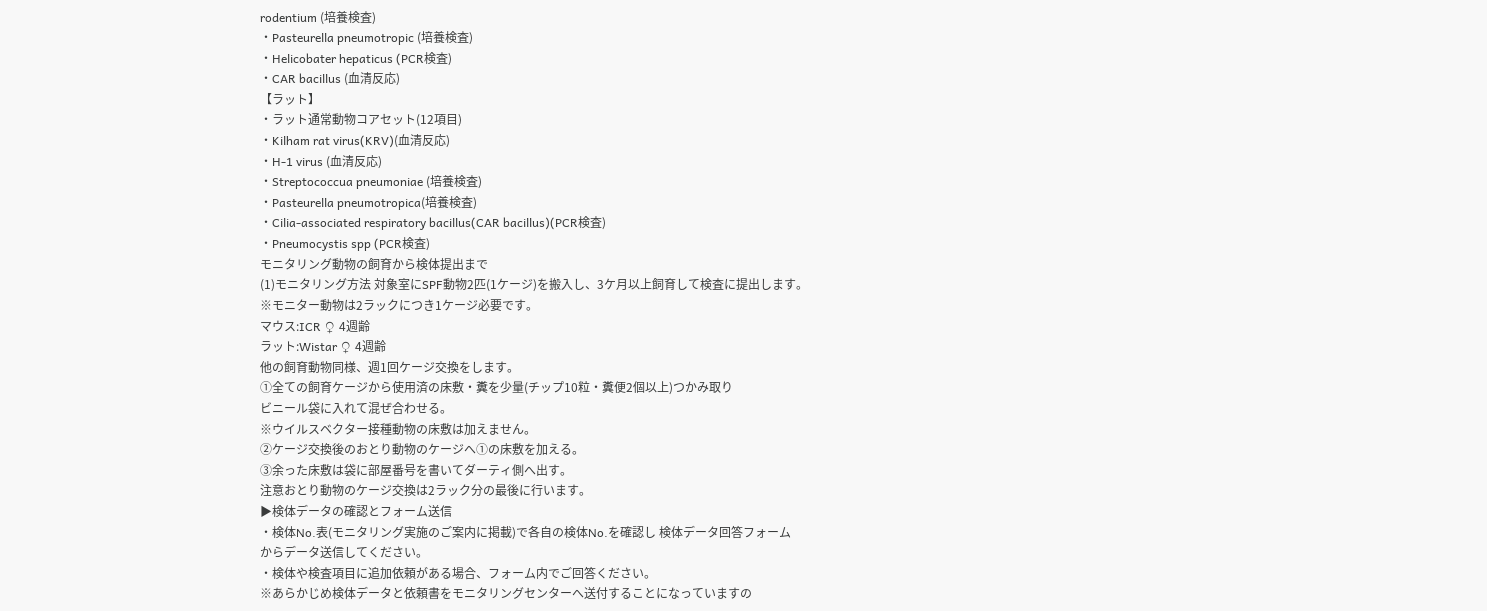rodentium (培養検査)
・Pasteurella pneumotropic (培養検査)
・Helicobater hepaticus (PCR検査)
・CAR bacillus (血清反応)
【ラット】
・ラット通常動物コアセット(12項目)
・Kilham rat virus(KRV)(血清反応)
・H-1 virus (血清反応)
・Streptococcua pneumoniae (培養検査)
・Pasteurella pneumotropica(培養検査)
・Cilia-associated respiratory bacillus(CAR bacillus)(PCR検査)
・Pneumocystis spp (PCR検査)
モニタリング動物の飼育から検体提出まで
(1)モニタリング方法 対象室にSPF動物2匹(1ケージ)を搬入し、3ケ月以上飼育して検査に提出します。
※モニター動物は2ラックにつき1ケージ必要です。
マウス:ICR ♀ 4週齢
ラット:Wistar ♀ 4週齢
他の飼育動物同様、週1回ケージ交換をします。
①全ての飼育ケージから使用済の床敷・糞を少量(チップ10粒・糞便2個以上)つかみ取り
ビニール袋に入れて混ぜ合わせる。
※ウイルスベクター接種動物の床敷は加えません。
②ケージ交換後のおとり動物のケージへ①の床敷を加える。
③余った床敷は袋に部屋番号を書いてダーティ側へ出す。
注意おとり動物のケージ交換は2ラック分の最後に行います。
▶検体データの確認とフォーム送信
・検体No.表(モニタリング実施のご案内に掲載)で各自の検体No.を確認し 検体データ回答フォーム
からデータ送信してください。
・検体や検査項目に追加依頼がある場合、フォーム内でご回答ください。
※あらかじめ検体データと依頼書をモニタリングセンターへ送付することになっていますの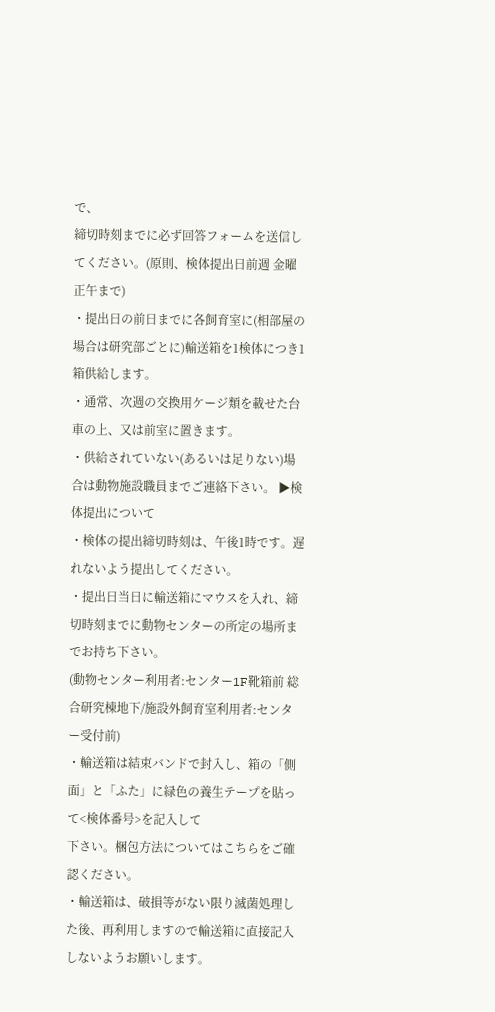で、
締切時刻までに必ず回答フォームを送信してください。(原則、検体提出日前週 金曜正午まで)
・提出日の前日までに各飼育室に(相部屋の場合は研究部ごとに)輸送箱を1検体につき1箱供給します。
・通常、次週の交換用ケージ類を載せた台車の上、又は前室に置きます。
・供給されていない(あるいは足りない)場合は動物施設職員までご連絡下さい。 ▶検体提出について
・検体の提出締切時刻は、午後1時です。遅れないよう提出してください。
・提出日当日に輸送箱にマウスを入れ、締切時刻までに動物センターの所定の場所までお持ち下さい。
(動物センター利用者:センター1F靴箱前 総合研究棟地下/施設外飼育室利用者:センター受付前)
・輸送箱は結束バンドで封入し、箱の「側面」と「ふた」に緑色の養生テープを貼って<検体番号>を記入して
下さい。梱包方法についてはこちらをご確認ください。
・輸送箱は、破損等がない限り滅菌処理した後、再利用しますので輸送箱に直接記入しないようお願いします。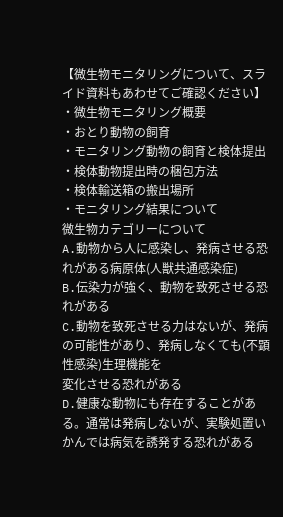【微生物モニタリングについて、スライド資料もあわせてご確認ください】
・微生物モニタリング概要
・おとり動物の飼育
・モニタリング動物の飼育と検体提出
・検体動物提出時の梱包方法
・検体輸送箱の搬出場所
・モニタリング結果について
微生物カテゴリーについて
A.動物から人に感染し、発病させる恐れがある病原体(人獣共通感染症)
B.伝染力が強く、動物を致死させる恐れがある
C.動物を致死させる力はないが、発病の可能性があり、発病しなくても(不顕性感染)生理機能を
変化させる恐れがある
D.健康な動物にも存在することがある。通常は発病しないが、実験処置いかんでは病気を誘発する恐れがある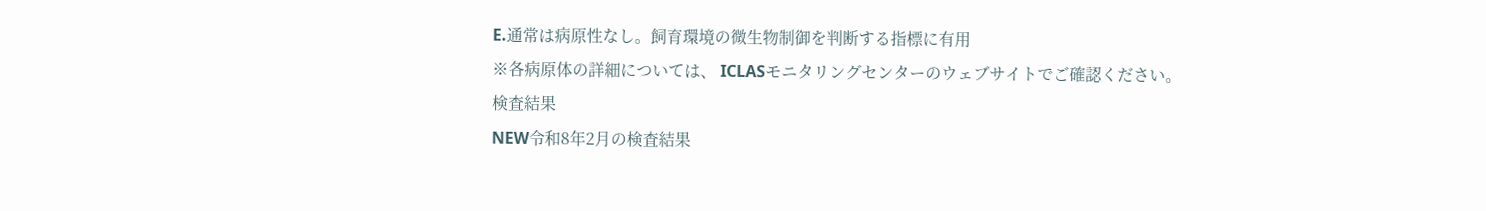E.通常は病原性なし。飼育環境の微生物制御を判断する指標に有用
※各病原体の詳細については、 ICLASモニタリングセンターのウェブサイトでご確認ください。
検査結果
NEW令和8年2月の検査結果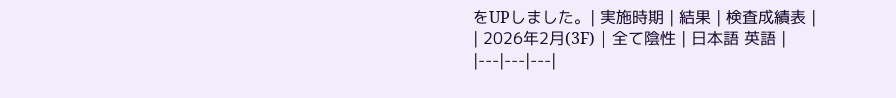をUPしました。| 実施時期 | 結果 | 検査成績表 |
| 2026年2月(3F) | 全て陰性 | 日本語 英語 |
|---|---|---|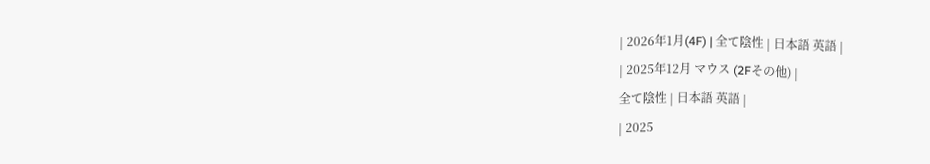| 2026年1月(4F) | 全て陰性 | 日本語 英語 |
| 2025年12月 マウス (2Fその他) |
全て陰性 | 日本語 英語 |
| 2025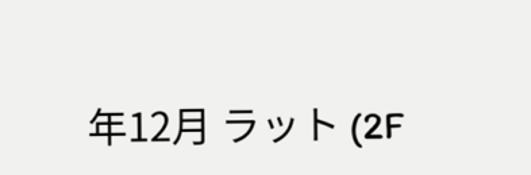年12月 ラット (2F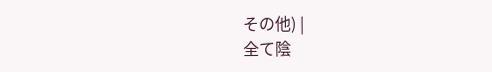その他) |
全て陰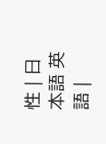性 | 日本語 英語 |